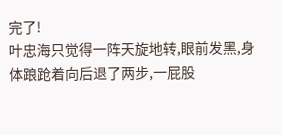完了!
叶忠海只觉得一阵天旋地转,眼前发黑,身体踉跄着向后退了两步,一屁股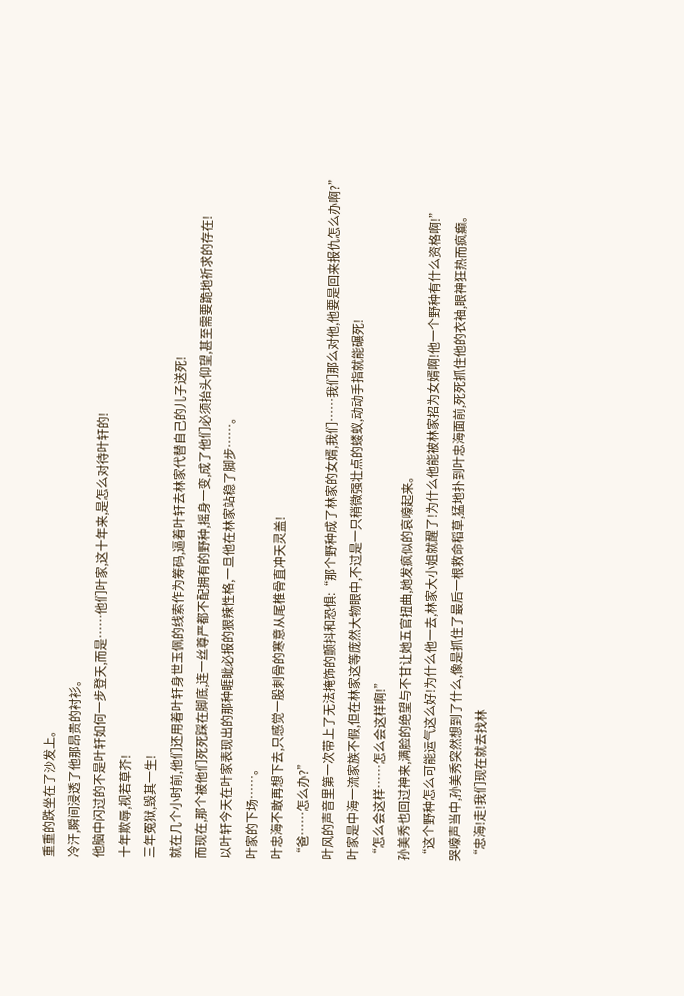重重的跌坐在了沙发上。
冷汗,瞬间浸透了他那昂贵的衬衫。
他脑中闪过的不是叶轩如何一步登天,而是……他们叶家,这十年来,是怎么对待叶轩的!
十年欺辱,视若草芥!
三年冤狱,毁其一生!
就在几个小时前,他们还用着叶轩身世玉佩的线索作为筹码,逼着叶轩去林家代替自己的儿子送死!
而现在,那个被他们死死踩在脚底,连一丝尊严都不配拥有的野种,摇身一变,成了他们必须抬头仰望,甚至需要跪地祈求的存在!
以叶轩今天在叶家表现出的那种睚眦必报的狠辣性格,一旦他在林家站稳了脚步……。
叶家的下场……。
叶忠海不敢再想下去,只感觉一股刺骨的寒意从尾椎骨直冲天灵盖!
“爸……怎么办?”
叶风的声音里第一次带上了无法掩饰的颤抖和恐惧:“那个野种成了林家的女婿,我们……我们那么对他,他要是回来报仇怎么办啊?”
叶家是中海一流家族不假,但在林家这等庞然大物眼中,不过是一只稍微强壮点的蝼蚁,动动手指就能碾死!
“怎么会这样……怎么会这样啊!”
孙美秀也回过神来,满脸的绝望与不甘让她五官扭曲,她发疯似的哀嚎起来。
“这个野种怎么可能运气这么好!为什么他一去,林家大小姐就醒了!为什么他能被林家招为女婿啊!他一个野种有什么资格啊!”
哭嚎声当中,孙美秀突然想到了什么,像是抓住了最后一根救命稻草,猛地扑到叶忠海面前,死死抓住他的衣袖,眼神狂热而疯癫。
“忠海!走!我们现在就去找林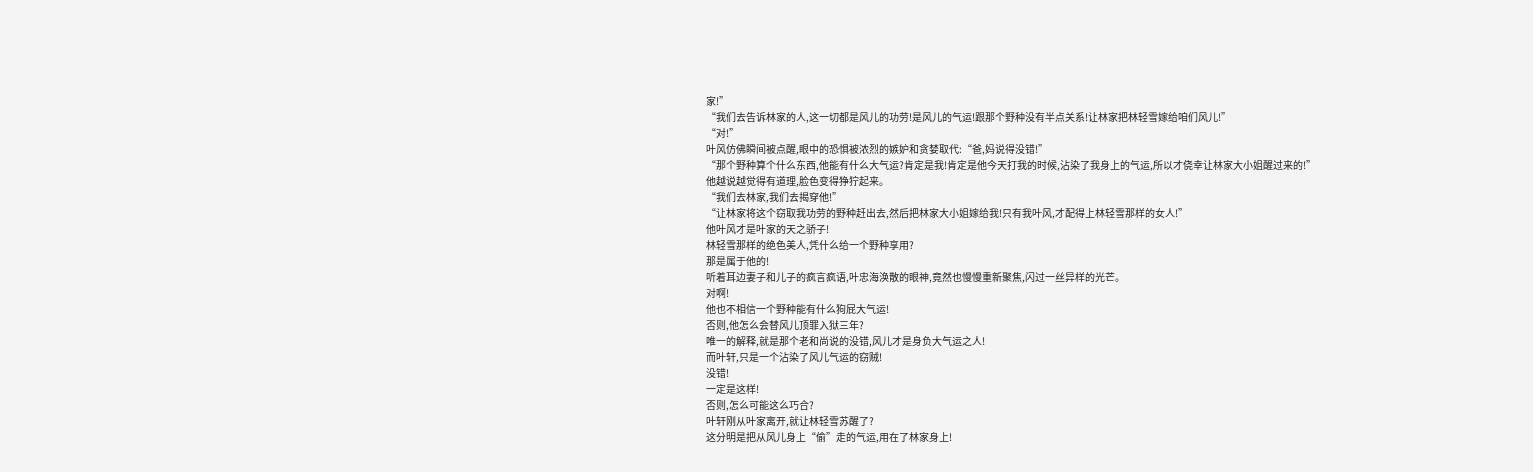家!”
“我们去告诉林家的人,这一切都是风儿的功劳!是风儿的气运!跟那个野种没有半点关系!让林家把林轻雪嫁给咱们风儿!”
“对!”
叶风仿佛瞬间被点醒,眼中的恐惧被浓烈的嫉妒和贪婪取代:“爸,妈说得没错!”
“那个野种算个什么东西,他能有什么大气运?肯定是我!肯定是他今天打我的时候,沾染了我身上的气运,所以才侥幸让林家大小姐醒过来的!”
他越说越觉得有道理,脸色变得狰狞起来。
“我们去林家,我们去揭穿他!”
“让林家将这个窃取我功劳的野种赶出去,然后把林家大小姐嫁给我!只有我叶风,才配得上林轻雪那样的女人!”
他叶风才是叶家的天之骄子!
林轻雪那样的绝色美人,凭什么给一个野种享用?
那是属于他的!
听着耳边妻子和儿子的疯言疯语,叶忠海涣散的眼神,竟然也慢慢重新聚焦,闪过一丝异样的光芒。
对啊!
他也不相信一个野种能有什么狗屁大气运!
否则,他怎么会替风儿顶罪入狱三年?
唯一的解释,就是那个老和尚说的没错,风儿才是身负大气运之人!
而叶轩,只是一个沾染了风儿气运的窃贼!
没错!
一定是这样!
否则,怎么可能这么巧合?
叶轩刚从叶家离开,就让林轻雪苏醒了?
这分明是把从风儿身上“偷”走的气运,用在了林家身上!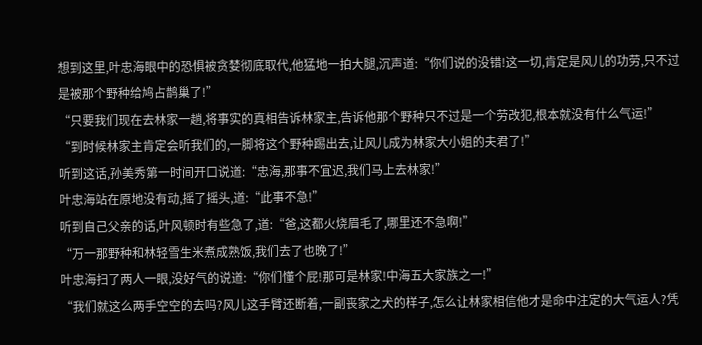想到这里,叶忠海眼中的恐惧被贪婪彻底取代,他猛地一拍大腿,沉声道:“你们说的没错!这一切,肯定是风儿的功劳,只不过是被那个野种给鸠占鹊巢了!”
“只要我们现在去林家一趟,将事实的真相告诉林家主,告诉他那个野种只不过是一个劳改犯,根本就没有什么气运!”
“到时候林家主肯定会听我们的,一脚将这个野种踢出去,让风儿成为林家大小姐的夫君了!”
听到这话,孙美秀第一时间开口说道:“忠海,那事不宜迟,我们马上去林家!”
叶忠海站在原地没有动,摇了摇头,道:“此事不急!”
听到自己父亲的话,叶风顿时有些急了,道:“爸,这都火烧眉毛了,哪里还不急啊!”
“万一那野种和林轻雪生米煮成熟饭,我们去了也晚了!”
叶忠海扫了两人一眼,没好气的说道:“你们懂个屁!那可是林家!中海五大家族之一!”
“我们就这么两手空空的去吗?风儿这手臂还断着,一副丧家之犬的样子,怎么让林家相信他才是命中注定的大气运人?凭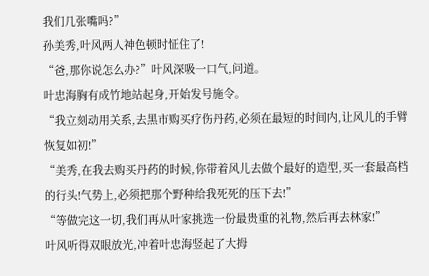我们几张嘴吗?”
孙美秀,叶风两人神色顿时怔住了!
“爸,那你说怎么办?”叶风深吸一口气,问道。
叶忠海胸有成竹地站起身,开始发号施令。
“我立刻动用关系,去黑市购买疗伤丹药,必须在最短的时间内,让风儿的手臂恢复如初!”
“美秀,在我去购买丹药的时候,你带着风儿去做个最好的造型,买一套最高档的行头!气势上,必须把那个野种给我死死的压下去!”
“等做完这一切,我们再从叶家挑选一份最贵重的礼物,然后再去林家!”
叶风听得双眼放光,冲着叶忠海竖起了大拇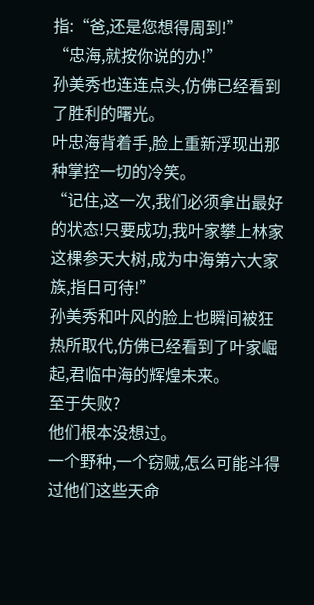指:“爸,还是您想得周到!”
“忠海,就按你说的办!”
孙美秀也连连点头,仿佛已经看到了胜利的曙光。
叶忠海背着手,脸上重新浮现出那种掌控一切的冷笑。
“记住,这一次,我们必须拿出最好的状态!只要成功,我叶家攀上林家这棵参天大树,成为中海第六大家族,指日可待!”
孙美秀和叶风的脸上也瞬间被狂热所取代,仿佛已经看到了叶家崛起,君临中海的辉煌未来。
至于失败?
他们根本没想过。
一个野种,一个窃贼,怎么可能斗得过他们这些天命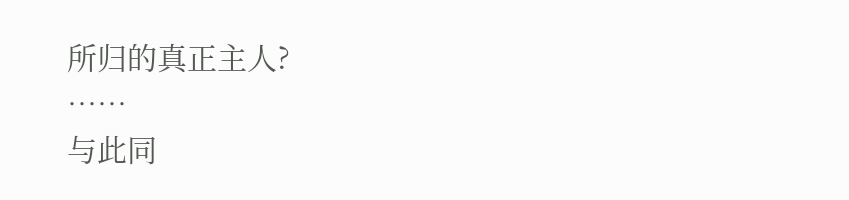所归的真正主人?
……
与此同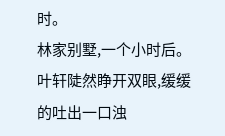时。
林家别墅,一个小时后。
叶轩陡然睁开双眼,缓缓的吐出一口浊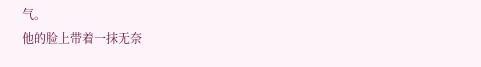气。
他的脸上带着一抹无奈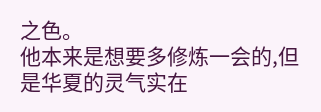之色。
他本来是想要多修炼一会的,但是华夏的灵气实在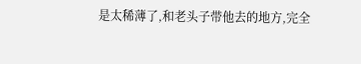是太稀薄了,和老头子带他去的地方,完全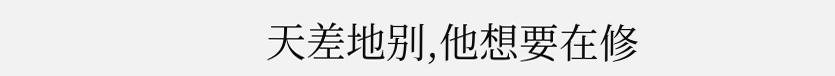天差地别,他想要在修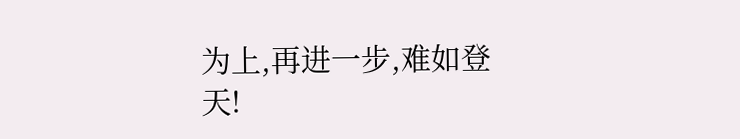为上,再进一步,难如登天!